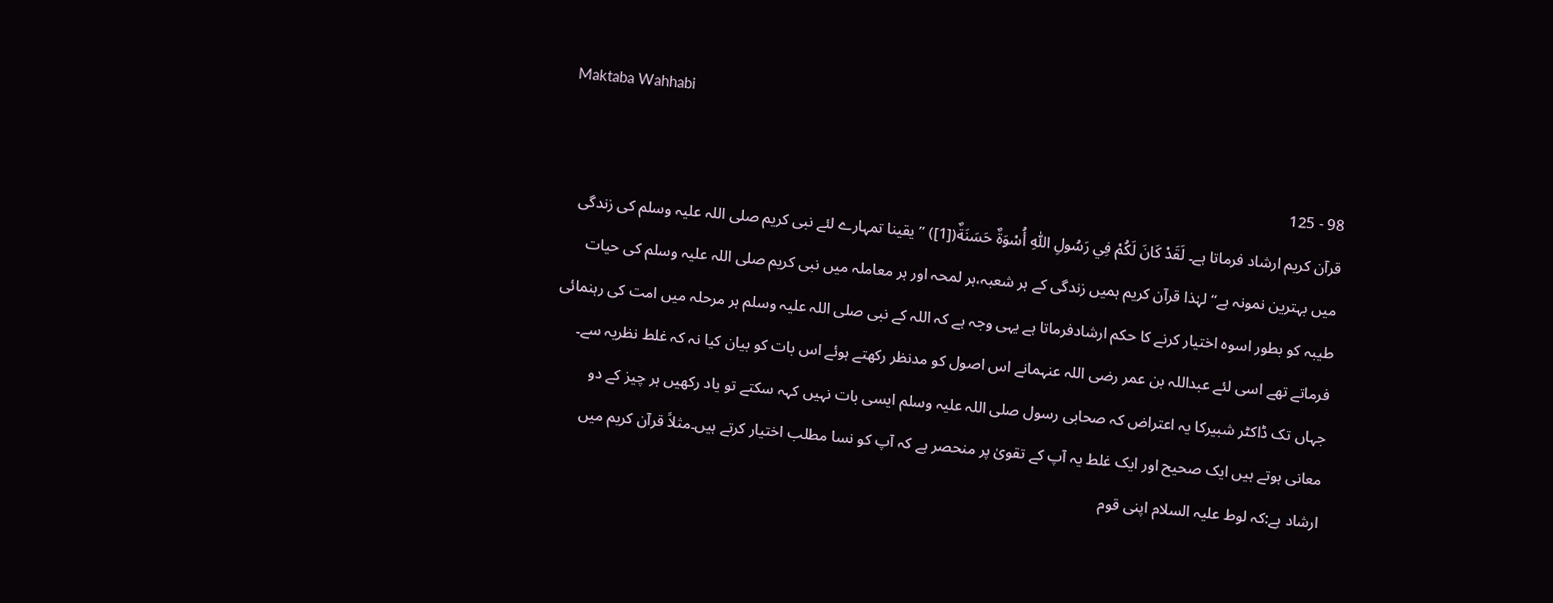Maktaba Wahhabi

98 - 125
قرآن کریم ارشاد فرماتا ہے۔ لَقَدْ كَانَ لَكُمْ فِي رَسُولِ اللّٰهِ أُسْوَةٌ حَسَنَةٌ([1]) ’’ یقینا تمہارے لئے نبی کریم صلی اللہ علیہ وسلم کی زندگی میں بہترین نمونہ ہے‘‘ لہٰذا قرآن کریم ہمیں زندگی کے ہر شعبہ،ہر لمحہ اور ہر معاملہ میں نبی کریم صلی اللہ علیہ وسلم کی حیات طیبہ کو بطور اسوہ اختیار کرنے کا حکم ارشادفرماتا ہے یہی وجہ ہے کہ اللہ کے نبی صلی اللہ علیہ وسلم ہر مرحلہ میں امت کی رہنمائی فرماتے تھے اسی لئے عبداللہ بن عمر رضی اللہ عنہمانے اس اصول کو مدنظر رکھتے ہوئے اس بات کو بیان کیا نہ کہ غلط نظریہ سے۔ جہاں تک ڈاکٹر شبیرکا یہ اعتراض کہ صحابی رسول صلی اللہ علیہ وسلم ایسی بات نہیں کہہ سکتے تو یاد رکھیں ہر چیز کے دو معانی ہوتے ہیں ایک صحیح اور ایک غلط یہ آپ کے تقویٰ پر منحصر ہے کہ آپ کو نسا مطلب اختیار کرتے ہیں۔مثلاً قرآن کریم میں ارشاد ہے:کہ لوط علیہ السلام اپنی قوم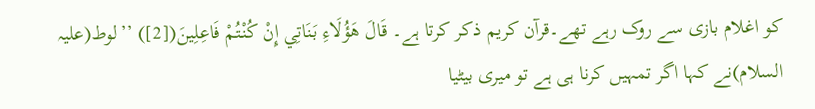کو اغلام بازی سے روک رہے تھے۔قرآن کریم ذکر کرتا ہے۔ قَالَ هَؤُلَاءِ بَنَاتِي إِنْ كُنْتُمْ فَاعِلِينَ([2]) ’’لوط(علیہ السلام)نے کہا اگر تمہیں کرنا ہی ہے تو میری بیٹیا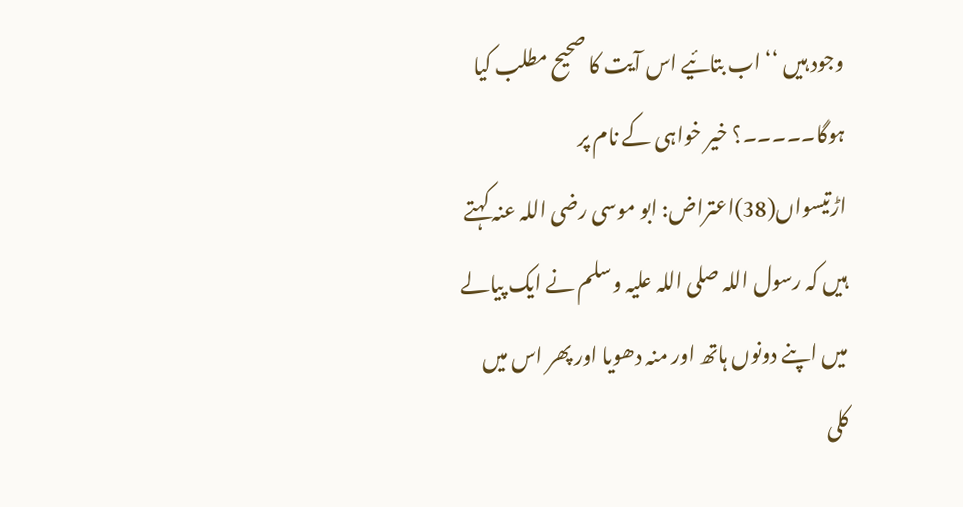وجود ہیں ‘‘ اب بتائیے اس آیت کا صحیح مطلب کیا ہوگا۔۔۔۔۔؟ خیر خواہی کے نام پر اڑتیسواں(38)اعتراض: ابو موسی رضی اللہ عنہ کہتے ہیں کہ رسول اللہ صلی اللہ علیہ وسلم نے ایک پیالے میں اپنے دونوں ہاتھ اور منہ دھویا اور پھر اس میں کلی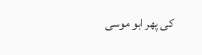کی پھر ابو موسی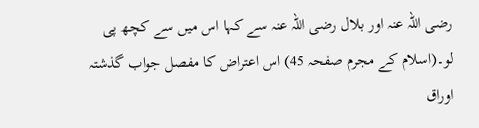رضی اللہ عنہ اور بلال رضی اللہ عنہ سے کہا اس میں سے کچھ پی لو۔(اسلام کے مجرم صفحہ 45) اس اعتراض کا مفصل جواب گذشتہ اوراق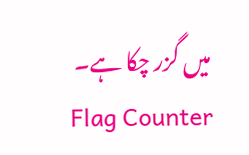میں گزر چکا ہے۔
Flag Counter